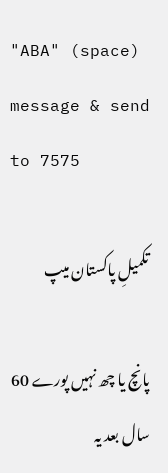"ABA" (space) message & send to 7575

تکمیلِ پاکستان میپ

پانچ یا چھ نہیں پورے 60 سال بعد یہ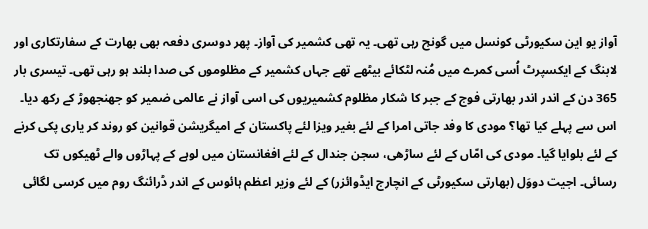آواز یو این سکیورٹی کونسل میں گونج رہی تھی۔ یہ تھی کشمیر کی آواز۔ پھر دوسری دفعہ بھی بھارت کے سفارتکاری اور لابنگ کے ایکسپرٹ اُسی کمرے میں مُنہ لٹکائے بیٹھے تھے جہاں کشمیر کے مظلوموں کی صدا بلند ہو رہی تھی۔ تیسری بار 365 دن کے اندر اندر بھارتی فوج کے جبر کا شکار مظلوم کشمیریوں کی اسی آواز نے عالمی ضمیر کو جھنجھوڑ کے رکھ دیا۔
اس سے پہلے کیا تھا؟ مودی کا وفد جاتی امرا کے لئے بغیر ویزا لئے پاکستان کے امیگریشن قوانین کو روند کر یاری پکی کرنے کے لئے بلوایا گیا۔ مودی کی امّاں کے لئے ساڑھی، سجن جندال کے لئے افغانستان میں لوہے کے پہاڑوں والے ٹھیکوں تک رسائی۔ اجیت دووَل (بھارتی سکیورٹی کے انچارج ایڈوائزر) کے لئے وزیر اعظم ہائوس کے اندر ڈرائنگ روم میں کرسی لگائی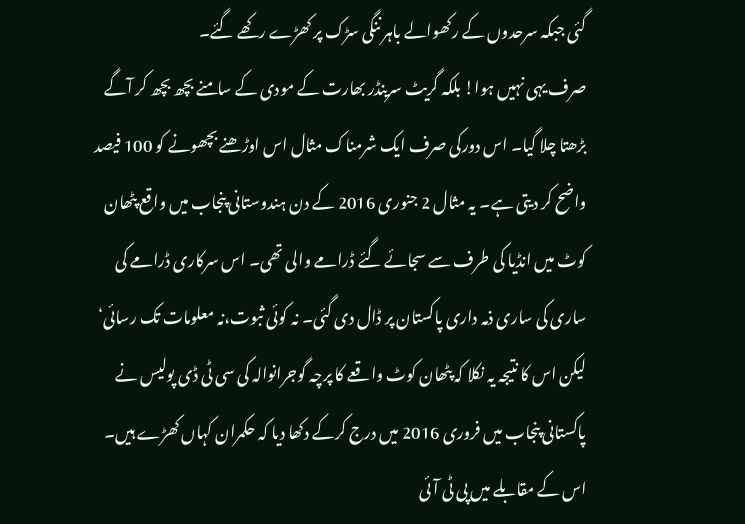گئی جبکہ سرحدوں کے رکھوالے باہر ننگی سڑک پر کھڑے رکھے گئے۔
صرف یہی نہیں ہوا! بلکہ گریٹ سرینڈر بھارت کے مودی کے سامنے بچھ بچھ کر آگے بڑھتا چلا گیا۔ اس دورکی صرف ایک شرمناک مثال اس اوڑھنے بچھونے کو 100 فیصد واضح کر دیتی ہے۔ یہ مثال 2 جنوری 2016 کے دن ہندوستانی پنجاب میں واقع پٹھان کوٹ میں انڈیا کی طرف سے سجائے گئے ڈرامے والی تھی۔ اس سرکاری ڈرامے کی ساری کی ساری ذمہ داری پاکستان پر ڈال دی گئی۔ نہ کوئی ثبوت،نہ معلومات تک رسائی‘ لیکن اس کا نتیجہ یہ نکلا کہ پٹھان کوٹ واقعے کا پرچہ گوجرانوالہ کی سی ٹی ڈی پولیس نے پاکستانی پنجاب میں فروری 2016 میں درج کرکے دکھا دیا کہ حکمران کہاں کھڑے ہیں۔
اس کے مقابلے میں پی ٹی آئی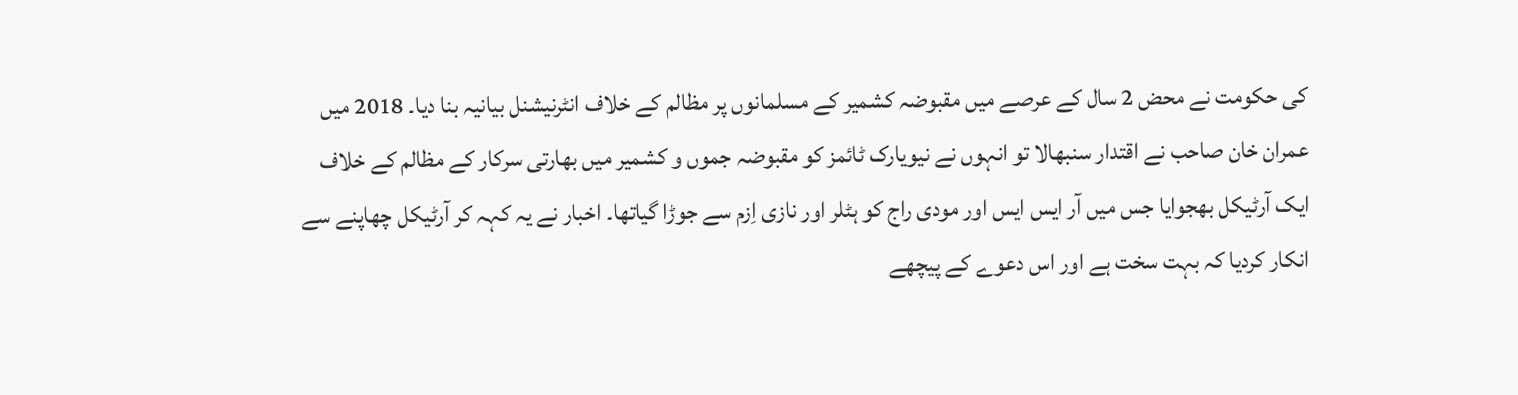کی حکومت نے محض 2 سال کے عرصے میں مقبوضہ کشمیر کے مسلمانوں پر مظالم کے خلاف انٹرنیشنل بیانیہ بنا دیا۔ 2018 میں عمران خان صاحب نے اقتدار سنبھالا تو انہوں نے نیویارک ٹائمز کو مقبوضہ جموں و کشمیر میں بھارتی سرکار کے مظالم کے خلاف ایک آرٹیکل بھجوایا جس میں آر ایس ایس اور مودی راج کو ہٹلر اور نازی اِزم سے جوڑا گیاتھا۔ اخبار نے یہ کہہ کر آرٹیکل چھاپنے سے انکار کردیا کہ بہت سخت ہے اور اس دعوے کے پیچھے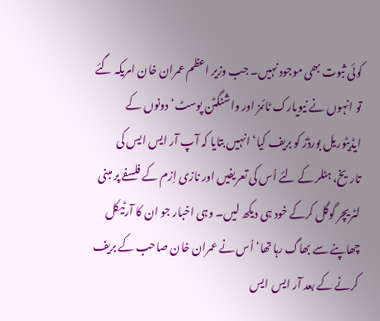کوئی ثبوت بھی موجود نہیں۔ جب وزیر اعظم عمران خان امریکہ گئے تو انہوں نے نیویارک ٹائمز اور واشنگٹن پوسٹ‘ دونوں کے ایڈیٹوریل بورڈز کو بریف کیا‘ انہیں بتایا کہ آپ آر ایس ایس کی تاریخ، ہٹلر کے لئے اُس کی تعریفیں اور نازی اِزم کے فلسفے پر مبنی لٹریچر گوگل کرکے خود ہی دیکھ لیں۔ وہی اخبار جو ان کا آرٹیکل چھاپنے سے بھاگ رہا تھا‘ اُس نے عمران خان صاحب کے بریف کرنے کے بعد آر ایس ایس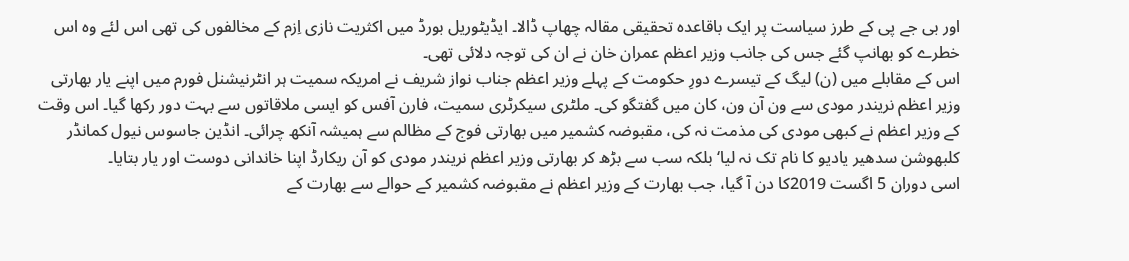اور بی جے پی کے طرز سیاست پر ایک باقاعدہ تحقیقی مقالہ چھاپ ڈالا۔ ایڈیٹوریل بورڈ میں اکثریت نازی اِزم کے مخالفوں کی تھی اس لئے وہ اس خطرے کو بھانپ گئے جس کی جانب وزیر اعظم عمران خان نے ان کی توجہ دلائی تھی۔
اس کے مقابلے میں (ن) لیگ کے تیسرے دورِ حکومت کے پہلے وزیر اعظم جناب نواز شریف نے امریکہ سمیت ہر انٹرنیشنل فورم میں اپنے یار بھارتی وزیر اعظم نریندر مودی سے ون آن ون، کان میں گفتگو کی۔ ملٹری سیکرٹری سمیت، فارن آفس کو ایسی ملاقاتوں سے بہت دور رکھا گیا۔ اس وقت کے وزیر اعظم نے کبھی مودی کی مذمت نہ کی، مقبوضہ کشمیر میں بھارتی فوج کے مظالم سے ہمیشہ آنکھ چرائی۔ انڈین جاسوس نیول کمانڈر کلبھوشن سدھیر یادیو کا نام تک نہ لیا‘ بلکہ سب سے بڑھ کر بھارتی وزیر اعظم نریندر مودی کو آن ریکارڈ اپنا خاندانی دوست اور یار بتایا۔
اسی دوران 5 اگست 2019کا دن آ گیا، جب بھارت کے وزیر اعظم نے مقبوضہ کشمیر کے حوالے سے بھارت کے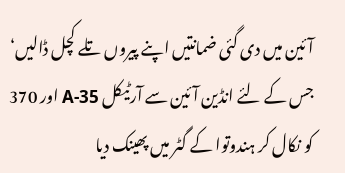آئین میں دی گئی ضمانتیں اپنے پیروں تلے کچل ڈالیں‘ جس کے لئے انڈین آئین سے آرٹیکل 35-A اور 370 کو نکال کر ہندوتوا کے گٹر میں پھینک دیا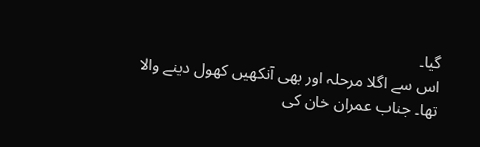گیا۔
اس سے اگلا مرحلہ اور بھی آنکھیں کھول دینے والا تھا۔ جناب عمران خان کی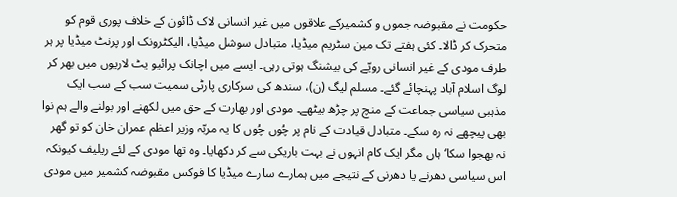حکومت نے مقبوضہ جموں و کشمیرکے علاقوں میں غیر انسانی لاک ڈائون کے خلاف پوری قوم کو متحرک کر ڈالا۔ کئی ہفتے تک مین سٹریم میڈیا، متبادل سوشل میڈیا، الیکٹرونک اور پرنٹ میڈیا پر ہر طرف مودی کے غیر انسانی رویّے کی بیشنگ ہوتی رہی۔ ایسے میں اچانک پرائیو یٹ لاریوں میں بھر کر لوگ اسلام آباد پہنچائے گئے۔ مسلم لیگ (ن)، سندھ کی سرکاری پارٹی سمیت سب کے سب ایک مذہبی سیاسی جماعت کے منچ پر چڑھ بیٹھے۔ مودی اور بھارت کے حق میں لکھنے اور بولنے والے ہم نوا بھی پیچھے نہ رہ سکے۔ متبادل قیادت کے نام پر چُوں چُوں کا یہ مربّہ وزیر اعظم عمران خان کو تو گھر نہ بھجوا سکا‘ ہاں مگر ایک کام انہوں نے بہت باریکی سے کر دکھایا۔ وہ تھا مودی کے لئے ریلیف کیونکہ اس سیاسی دھرنے یا دھرنی کے نتیجے میں ہمارے سارے میڈیا کا فوکس مقبوضہ کشمیر میں مودی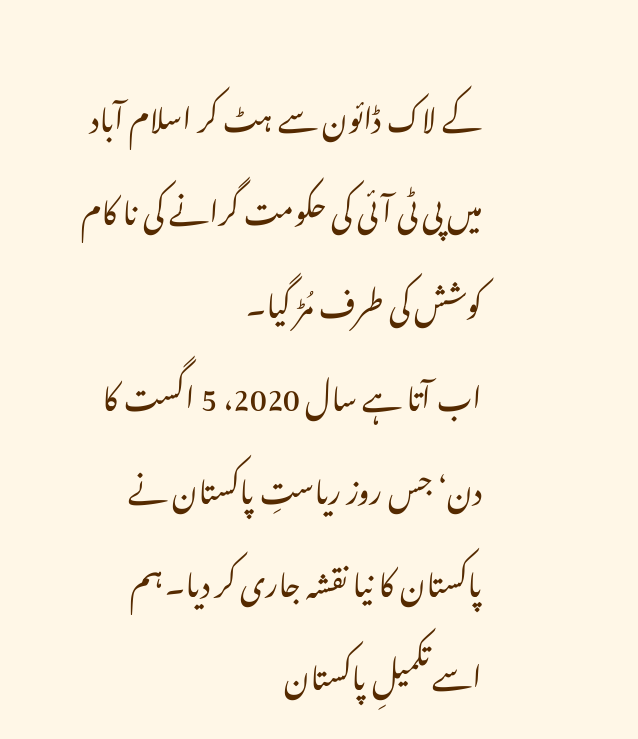کے لاک ڈائون سے ہٹ کر اسلام آباد میں پی ٹی آئی کی حکومت گرانے کی نا کام کوشش کی طرف مُڑ گیا۔
اب آتا ہے سال 2020، 5 اگست کا دن‘ جس روز ریاستِ پاکستان نے پاکستان کا نیا نقشہ جاری کر دیا۔ ہم اسے تکمیلِ پاکستان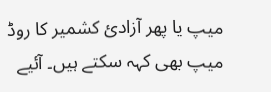میپ یا پھر آزادیٔ کشمیر کا روڈ میپ بھی کہہ سکتے ہیں۔ آئیے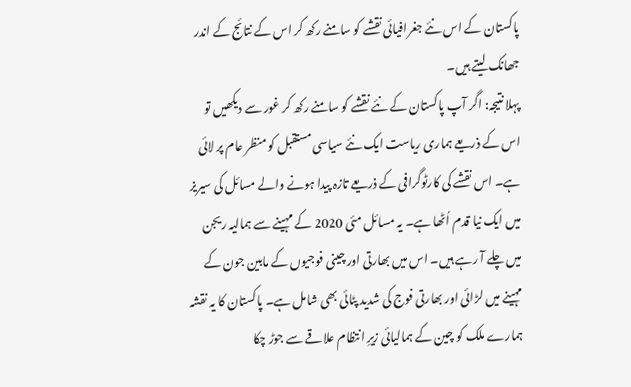پاکستان کے اس نئے جغرافیائی نقشے کو سامنے رکھ کر اس کے نتائج کے اندر جھانک لیتے ہیں۔
پہلا نتیجہ: اگر آپ پاکستان کے نئے نقشے کو سامنے رکھ کر غور سے دیکھیں تو اس کے ذریعے ہماری ریاست ایک نئے سیاسی مستقبل کو منظر عام پر لائی ہے۔ اس نقشے کی کارٹوگرافی کے ذریعے تازہ پیدا ہونے والے مسائل کی سیریز میں ایک نیا قدم اُٹھا ہے۔ یہ مسائل مئی 2020 کے مہینے سے ہمالیہ ریجن میں چلے آ رہے ہیں۔ اس میں بھارتی اور چینی فوجیوں کے مابین جون کے مہینے میں لڑائی اور بھارتی فوج کی شدید پٹائی بھی شامل ہے۔ پاکستان کا یہ نقشہ ہمارے ملک کو چین کے ہمالیائی زیرِ انتظام علاقے سے جوڑ چکا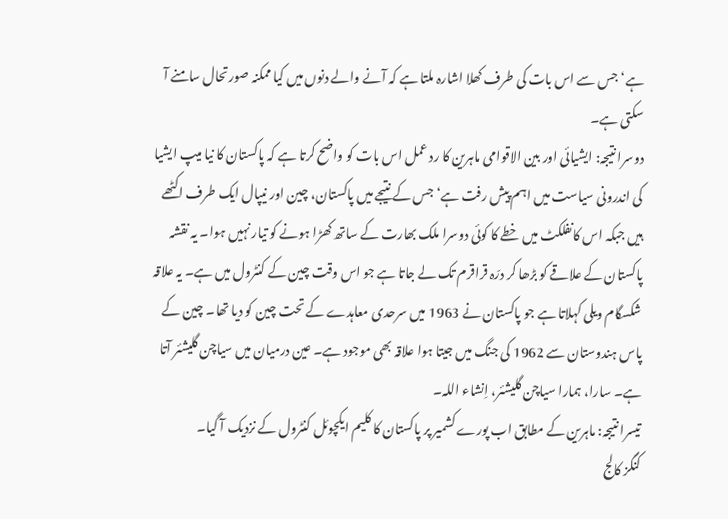ہے‘ جس سے اس بات کی طرف کھلا اشارہ ملتا ہے کہ آنے والے دنوں میں کیا ممکنہ صورتحال سامنے آ سکتی ہے۔
دوسرا نتیجہ: ایشیائی اور بین الاقوامی ماہرین کا رد عمل اس بات کو واضح کرتا ہے کہ پاکستان کا نیا میپ ایشیا کی اندرونی سیاست میں اہم پیش رفت ہے‘ جس کے نتیجے میں پاکستان، چین اور نیپال ایک طرف اکٹھے ہیں جبکہ اس کانفلکٹ میں خطے کا کوئی دوسرا ملک بھارت کے ساتھ کھڑا ہونے کو تیار نہیں ہوا۔ یہ نقشہ پاکستان کے علاقے کو بڑھا کر درّہ قراقرم تک لے جاتا ہے جو اس وقت چین کے کنٹرول میں ہے۔ یہ علاقہ شکسگام ویلی کہلاتا ہے جو پاکستان نے 1963 میں سرحدی معاہدے کے تحت چین کو دیا تھا۔ چین کے پاس ہندوستان سے 1962 کی جنگ میں جیتا ہوا علاقہ بھی موجود ہے۔ عین درمیان میں سیاچن گلیشئر آتا ہے۔ سارا، ہمارا سیاچن گلیشئر، اِنشاء اللہ۔
تیسرا نتیجہ: ماہرین کے مطابق اب پورے کشمیر پر پاکستان کا کلیم ایکچوئل کنٹرول کے نزدیک آ گیا۔
کنگز کالج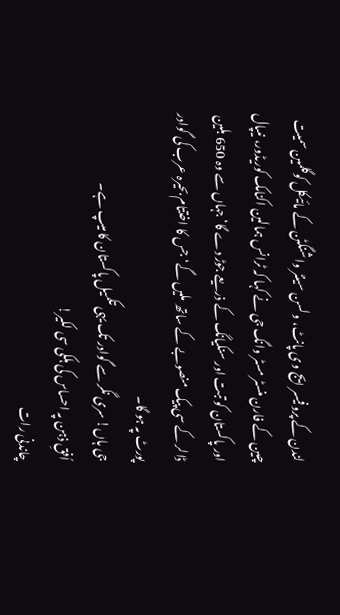لندن کے پروفیسر ایج وی پانٹ، ولسن سینٹر واشنگٹن کے مائیکل کوگلمین سمیت چین کے فارن منسٹر مسٹر وانگ جی نے کہا کہ ٹرانس ہمالین اکنامک کوریڈور، نیپال اور پاکستان کو تبت اور سنکیانگ کے ذریعے جوڑ دے گا‘ جہاں سے وہ 650 بلین ڈالر کے سی پیک منصوبے کے ساتھ ملیں گے‘ جس کا اختتام بحیرہ عرب کی گوادر پورٹ پہ ہو گا۔
جی ہاں! سری نگر سے گوادر تک یہی تکمیل پاکستان کا میپ ہے۔
اُفقِ ذہن پہ احساس کی ہلکی سی لکیر!
چاندنی رات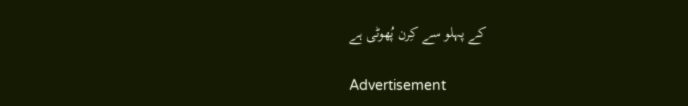کے پہلو سے کِرن پُھوٹی ہے

Advertisement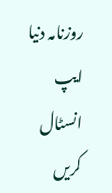روزنامہ دنیا ایپ انسٹال کریں